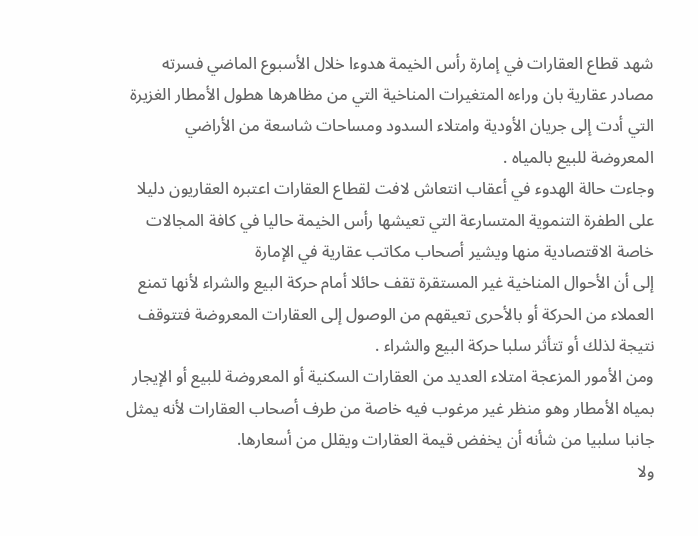شهد قطاع العقارات في إمارة رأس الخيمة هدوءا خلال الأسبوع الماضي فسرته مصادر عقارية بان وراءه المتغيرات المناخية التي من مظاهرها هطول الأمطار الغزيرة التي أدت إلى جريان الأودية وامتلاء السدود ومساحات شاسعة من الأراضي المعروضة للبيع بالمياه .
وجاءت حالة الهدوء في أعقاب انتعاش لافت لقطاع العقارات اعتبره العقاريون دليلا على الطفرة التنموية المتسارعة التي تعيشها رأس الخيمة حاليا في كافة المجالات خاصة الاقتصادية منها ويشير أصحاب مكاتب عقارية في الإمارة
إلى أن الأحوال المناخية غير المستقرة تقف حائلا أمام حركة البيع والشراء لأنها تمنع العملاء من الحركة أو بالأحرى تعيقهم من الوصول إلى العقارات المعروضة فتتوقف نتيجة لذلك أو تتأثر سلبا حركة البيع والشراء .
ومن الأمور المزعجة امتلاء العديد من العقارات السكنية أو المعروضة للبيع أو الإيجار بمياه الأمطار وهو منظر غير مرغوب فيه خاصة من طرف أصحاب العقارات لأنه يمثل جانبا سلبيا من شأنه أن يخفض قيمة العقارات ويقلل من أسعارها.
ولا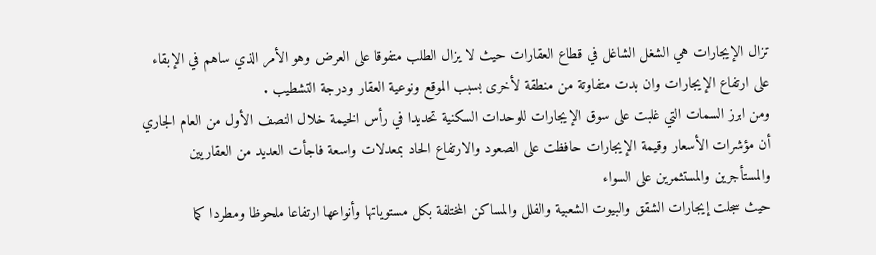تزال الإيجارات هي الشغل الشاغل في قطاع العقارات حيث لا يزال الطلب متفوقا على العرض وهو الأمر الذي ساهم في الإبقاء على ارتفاع الإيجارات وان بدت متفاوتة من منطقة لأخرى بسبب الموقع ونوعية العقار ودرجة التشطيب .
ومن ابرز السمات التي غلبت على سوق الإيجارات للوحدات السكنية تحديدا في رأس الخيمة خلال النصف الأول من العام الجاري أن مؤشرات الأسعار وقيمة الإيجارات حافظت على الصعود والارتفاع الحاد بمعدلات واسعة فاجأت العديد من العقاريين والمستأجرين والمستثمرين على السواء
حيث سجلت إيجارات الشقق والبيوت الشعبية والفلل والمساكن المختلفة بكل مستوياتها وأنواعها ارتفاعا ملحوظا ومطردا كما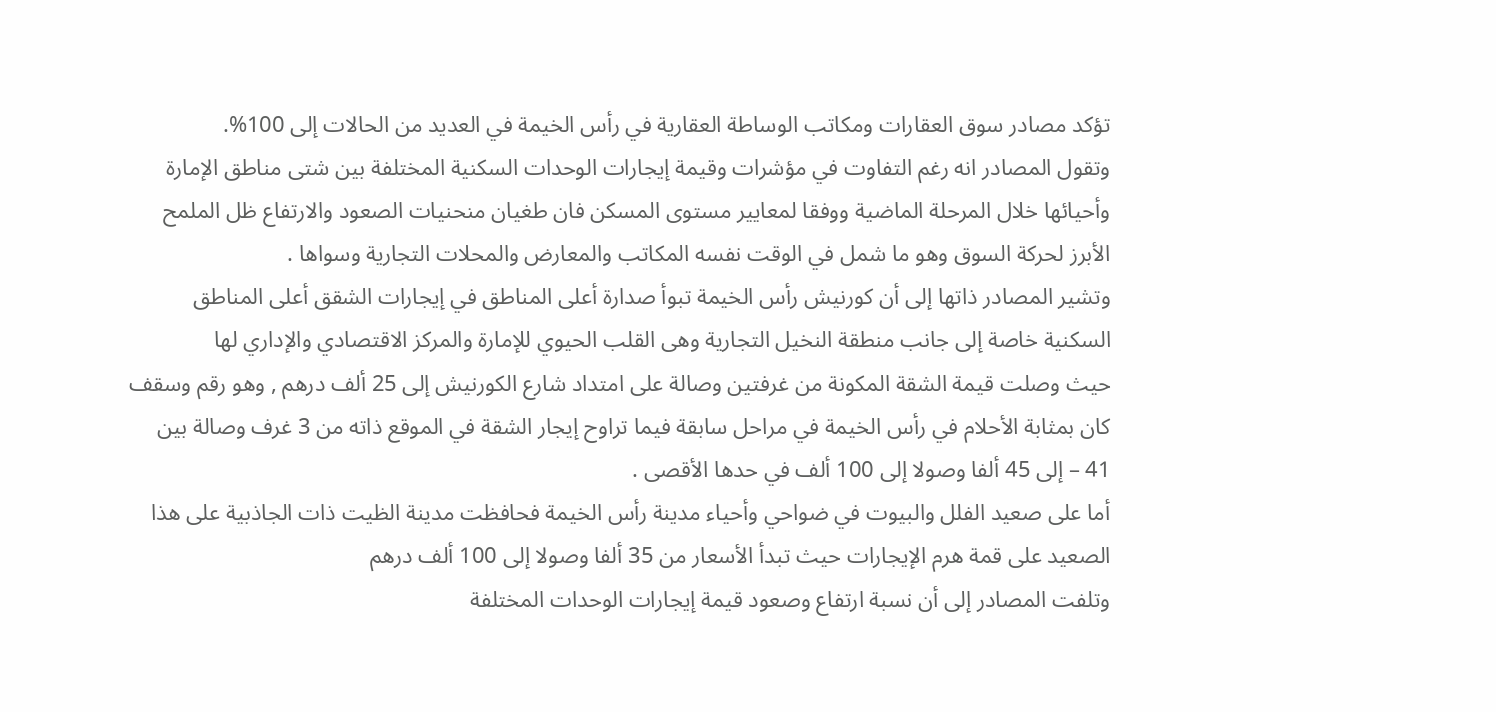تؤكد مصادر سوق العقارات ومكاتب الوساطة العقارية في رأس الخيمة في العديد من الحالات إلى 100%.
وتقول المصادر انه رغم التفاوت في مؤشرات وقيمة إيجارات الوحدات السكنية المختلفة بين شتى مناطق الإمارة وأحيائها خلال المرحلة الماضية ووفقا لمعايير مستوى المسكن فان طغيان منحنيات الصعود والارتفاع ظل الملمح الأبرز لحركة السوق وهو ما شمل في الوقت نفسه المكاتب والمعارض والمحلات التجارية وسواها .
وتشير المصادر ذاتها إلى أن كورنيش رأس الخيمة تبوأ صدارة أعلى المناطق في إيجارات الشقق أعلى المناطق السكنية خاصة إلى جانب منطقة النخيل التجارية وهى القلب الحيوي للإمارة والمركز الاقتصادي والإداري لها
حيث وصلت قيمة الشقة المكونة من غرفتين وصالة على امتداد شارع الكورنيش إلى 25 ألف درهم , وهو رقم وسقف كان بمثابة الأحلام في رأس الخيمة في مراحل سابقة فيما تراوح إيجار الشقة في الموقع ذاته من 3 غرف وصالة بين 41 – إلى 45 ألفا وصولا إلى 100 ألف في حدها الأقصى .
أما على صعيد الفلل والبيوت في ضواحي وأحياء مدينة رأس الخيمة فحافظت مدينة الظيت ذات الجاذبية على هذا الصعيد على قمة هرم الإيجارات حيث تبدأ الأسعار من 35 ألفا وصولا إلى 100 ألف درهم
وتلفت المصادر إلى أن نسبة ارتفاع وصعود قيمة إيجارات الوحدات المختلفة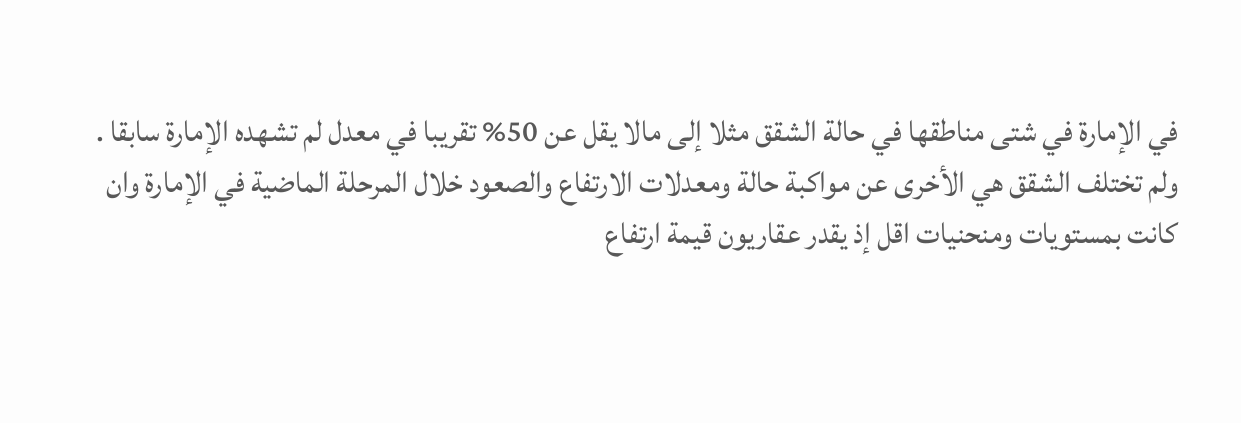في الإمارة في شتى مناطقها في حالة الشقق مثلا إلى مالا يقل عن 50% تقريبا في معدل لم تشهده الإمارة سابقا .
ولم تختلف الشقق هي الأخرى عن مواكبة حالة ومعدلات الارتفاع والصعود خلال المرحلة الماضية في الإمارة وان كانت بمستويات ومنحنيات اقل إذ يقدر عقاريون قيمة ارتفاع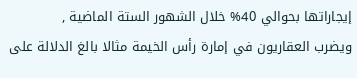إيجاراتها بحوالي 40% خلال الشهور الستة الماضية ,
ويضرب العقاريون في إمارة رأس الخيمة مثالا بالغ الدلالة على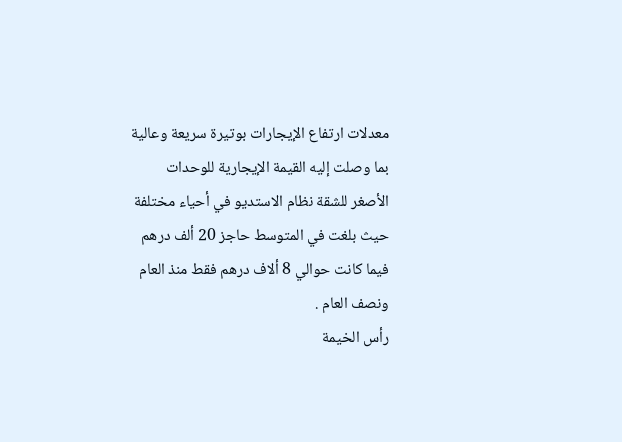معدلات ارتفاع الإيجارات بوتيرة سريعة وعالية بما وصلت إليه القيمة الإيجارية للوحدات الأصغر للشقة نظام الاستديو في أحياء مختلفة حيث بلغت في المتوسط حاجز 20 ألف درهم فيما كانت حوالي 8 ألاف درهم فقط منذ العام ونصف العام .
رأس الخيمة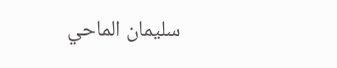سليمان الماحي